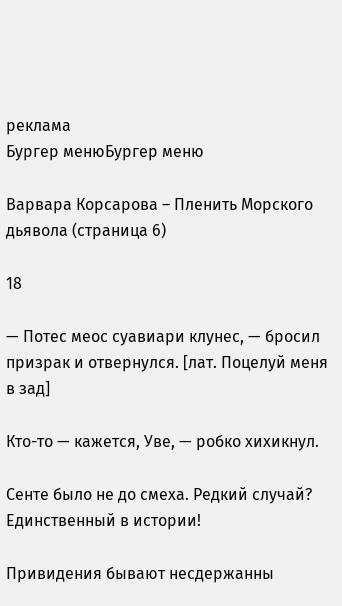реклама
Бургер менюБургер меню

Варвара Корсарова – Пленить Морского дьявола (страница 6)

18

— Потес меос суавиари клунес, — бросил призрак и отвернулся. [лат. Поцелуй меня в зад]

Кто-то — кажется, Уве, — робко хихикнул.

Сенте было не до смеха. Редкий случай? Единственный в истории!

Привидения бывают несдержанны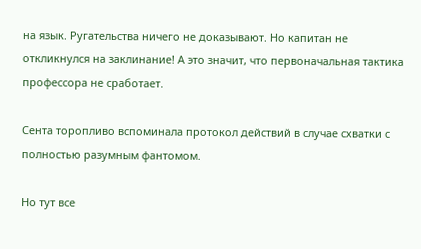на язык. Ругательства ничего не доказывают. Но капитан не откликнулся на заклинание! А это значит, что первоначальная тактика профессора не сработает.

Сента торопливо вспоминала протокол действий в случае схватки с полностью разумным фантомом.

Но тут все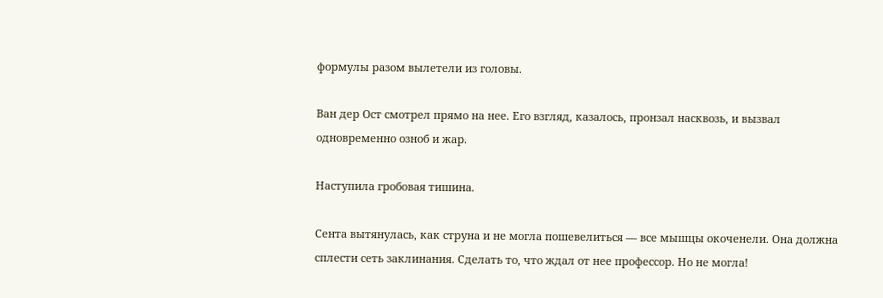формулы разом вылетели из головы.

Ван дер Ост смотрел прямо на нее. Его взгляд, казалось, пронзал насквозь, и вызвал одновременно озноб и жар.

Наступила гробовая тишина.

Сента вытянулась, как струна и не могла пошевелиться — все мышцы окоченели. Она должна сплести сеть заклинания. Сделать то, что ждал от нее профессор. Но не могла!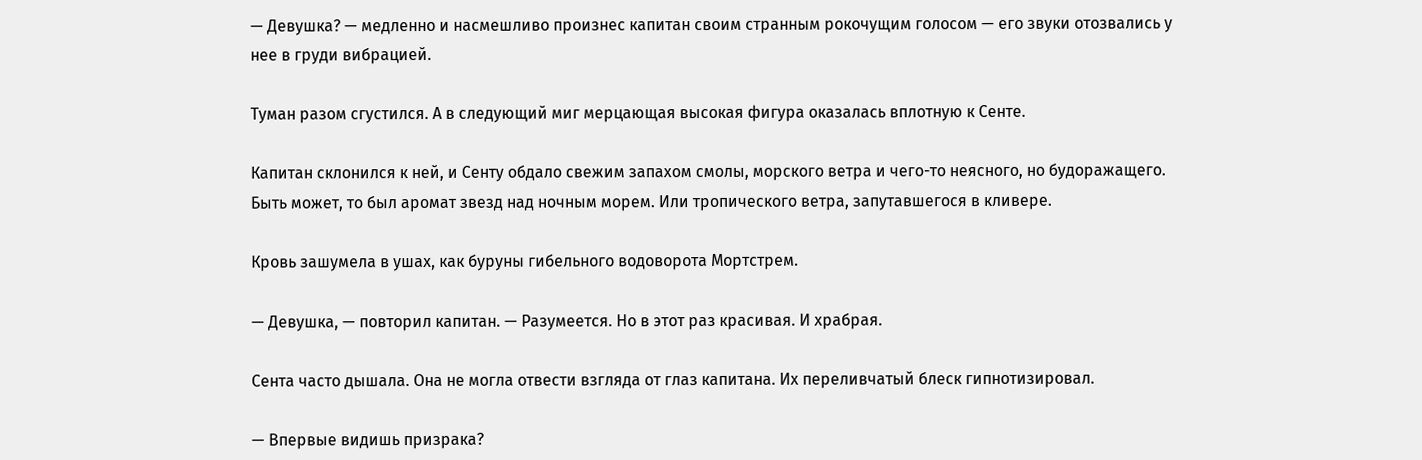— Девушка? — медленно и насмешливо произнес капитан своим странным рокочущим голосом — его звуки отозвались у нее в груди вибрацией.

Туман разом сгустился. А в следующий миг мерцающая высокая фигура оказалась вплотную к Сенте.

Капитан склонился к ней, и Сенту обдало свежим запахом смолы, морского ветра и чего-то неясного, но будоражащего. Быть может, то был аромат звезд над ночным морем. Или тропического ветра, запутавшегося в кливере.

Кровь зашумела в ушах, как буруны гибельного водоворота Мортстрем.

— Девушка, — повторил капитан. — Разумеется. Но в этот раз красивая. И храбрая.

Сента часто дышала. Она не могла отвести взгляда от глаз капитана. Их переливчатый блеск гипнотизировал.

— Впервые видишь призрака?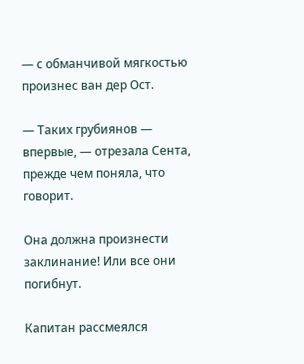— с обманчивой мягкостью произнес ван дер Ост.

— Таких грубиянов — впервые, — отрезала Сента, прежде чем поняла, что говорит.

Она должна произнести заклинание! Или все они погибнут.

Капитан рассмеялся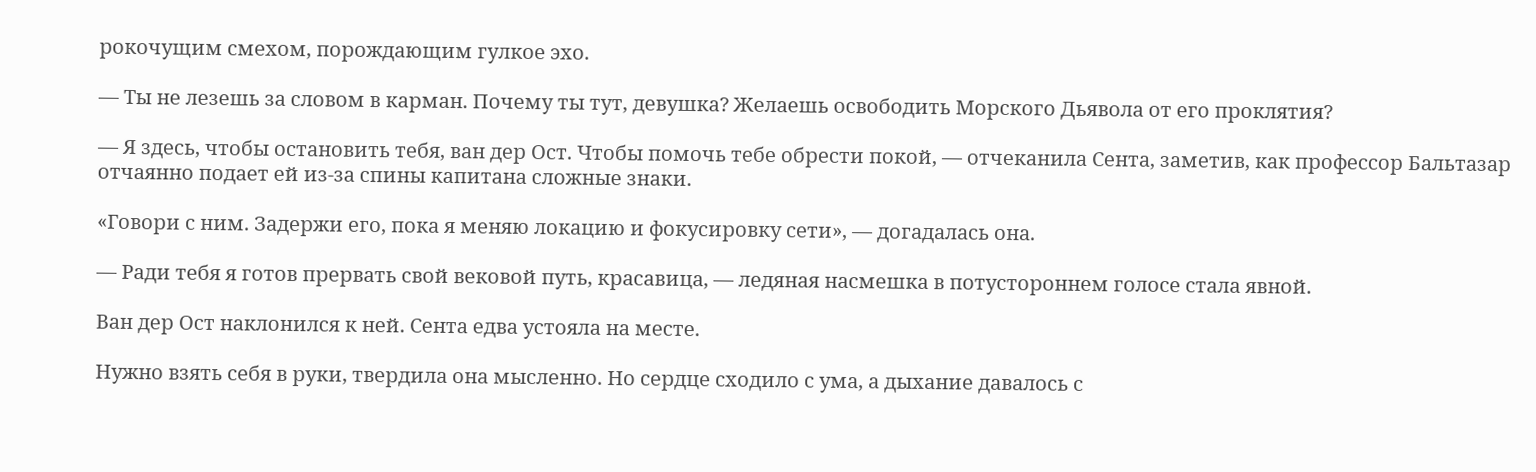рокочущим смехом, порождающим гулкое эхо.

— Ты не лезешь за словом в карман. Почему ты тут, девушка? Желаешь освободить Морского Дьявола от его проклятия?

— Я здесь, чтобы остановить тебя, ван дер Ост. Чтобы помочь тебе обрести покой, — отчеканила Сента, заметив, как профессор Бальтазар отчаянно подает ей из-за спины капитана сложные знаки.

«Говори с ним. Задержи его, пока я меняю локацию и фокусировку сети», — догадалась она.

— Ради тебя я готов прервать свой вековой путь, красавица, — ледяная насмешка в потустороннем голосе стала явной.

Ван дер Ост наклонился к ней. Сента едва устояла на месте.

Нужно взять себя в руки, твердила она мысленно. Но сердце сходило с ума, а дыхание давалось с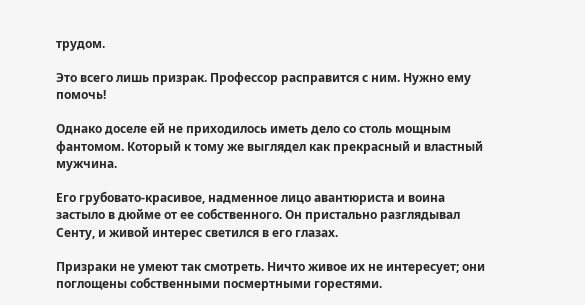трудом.

Это всего лишь призрак. Профессор расправится с ним. Нужно ему помочь!

Однако доселе ей не приходилось иметь дело со столь мощным фантомом. Который к тому же выглядел как прекрасный и властный мужчина.

Его грубовато-красивое, надменное лицо авантюриста и воина застыло в дюйме от ее собственного. Он пристально разглядывал Сенту, и живой интерес светился в его глазах.

Призраки не умеют так смотреть. Ничто живое их не интересует; они поглощены собственными посмертными горестями.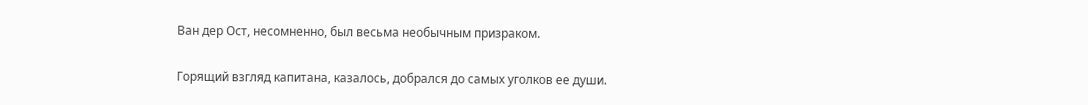Ван дер Ост, несомненно, был весьма необычным призраком.

Горящий взгляд капитана, казалось, добрался до самых уголков ее души.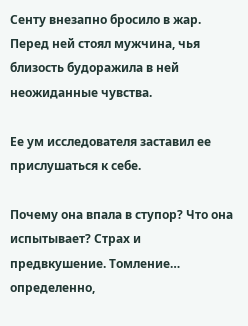Сенту внезапно бросило в жар. Перед ней стоял мужчина, чья близость будоражила в ней неожиданные чувства.

Ее ум исследователя заставил ее прислушаться к себе.

Почему она впала в ступор? Что она испытывает? Страх и предвкушение. Томление… определенно,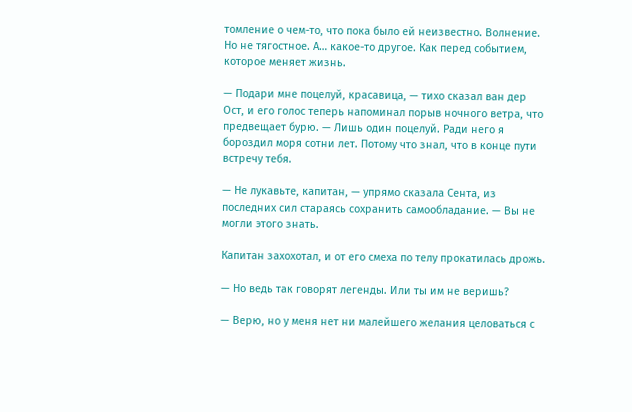томление о чем-то, что пока было ей неизвестно. Волнение. Но не тягостное. А… какое-то другое. Как перед событием, которое меняет жизнь.

— Подари мне поцелуй, красавица, — тихо сказал ван дер Ост, и его голос теперь напоминал порыв ночного ветра, что предвещает бурю. — Лишь один поцелуй. Ради него я бороздил моря сотни лет. Потому что знал, что в конце пути встречу тебя.

— Не лукавьте, капитан, — упрямо сказала Сента, из последних сил стараясь сохранить самообладание. — Вы не могли этого знать.

Капитан захохотал, и от его смеха по телу прокатилась дрожь.

— Но ведь так говорят легенды. Или ты им не веришь?

— Верю, но у меня нет ни малейшего желания целоваться с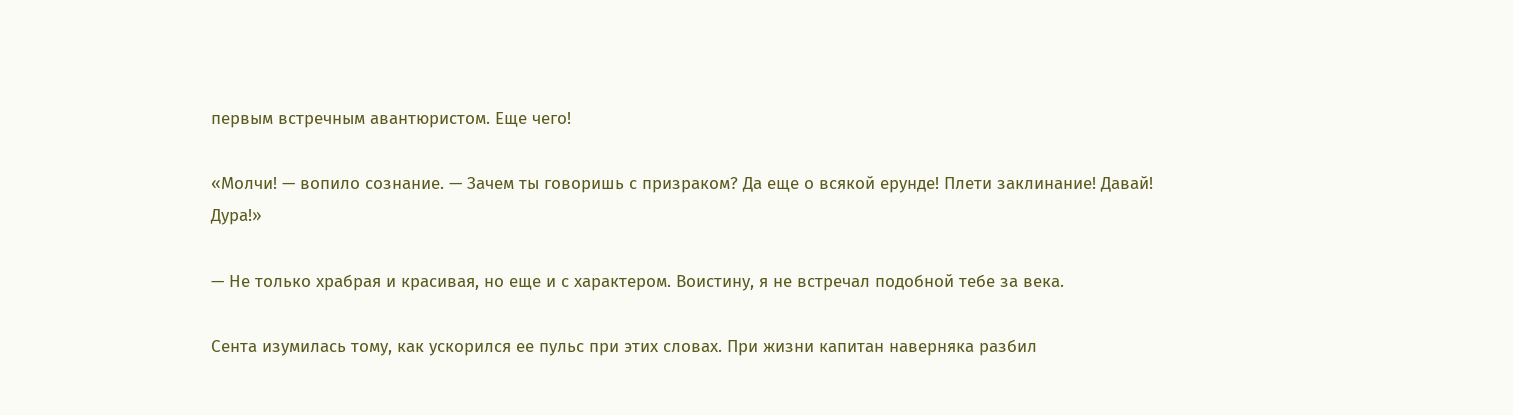первым встречным авантюристом. Еще чего!

«Молчи! — вопило сознание. — Зачем ты говоришь с призраком? Да еще о всякой ерунде! Плети заклинание! Давай! Дура!»

— Не только храбрая и красивая, но еще и с характером. Воистину, я не встречал подобной тебе за века.

Сента изумилась тому, как ускорился ее пульс при этих словах. При жизни капитан наверняка разбил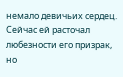немало девичьих сердец. Сейчас ей расточал любезности его призрак, но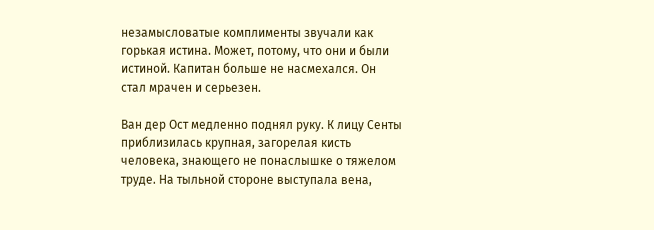незамысловатые комплименты звучали как горькая истина. Может, потому, что они и были истиной. Капитан больше не насмехался. Он стал мрачен и серьезен.

Ван дер Ост медленно поднял руку. К лицу Сенты приблизилась крупная, загорелая кисть человека, знающего не понаслышке о тяжелом труде. На тыльной стороне выступала вена,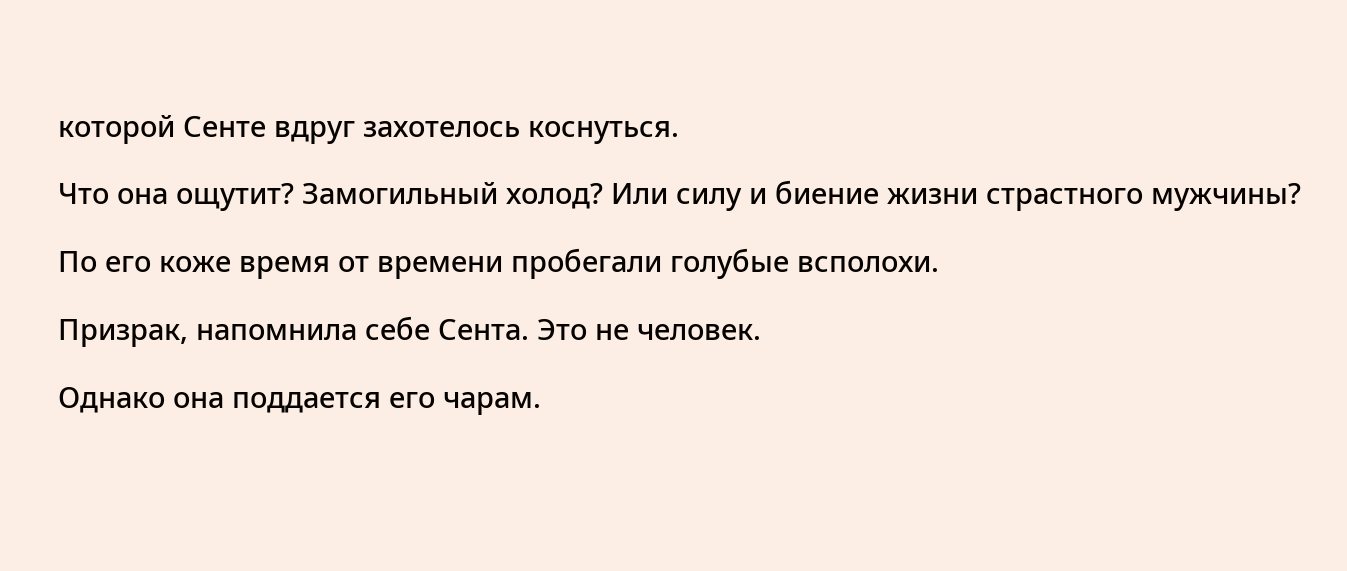которой Сенте вдруг захотелось коснуться.

Что она ощутит? Замогильный холод? Или силу и биение жизни страстного мужчины?

По его коже время от времени пробегали голубые всполохи.

Призрак, напомнила себе Сента. Это не человек.

Однако она поддается его чарам.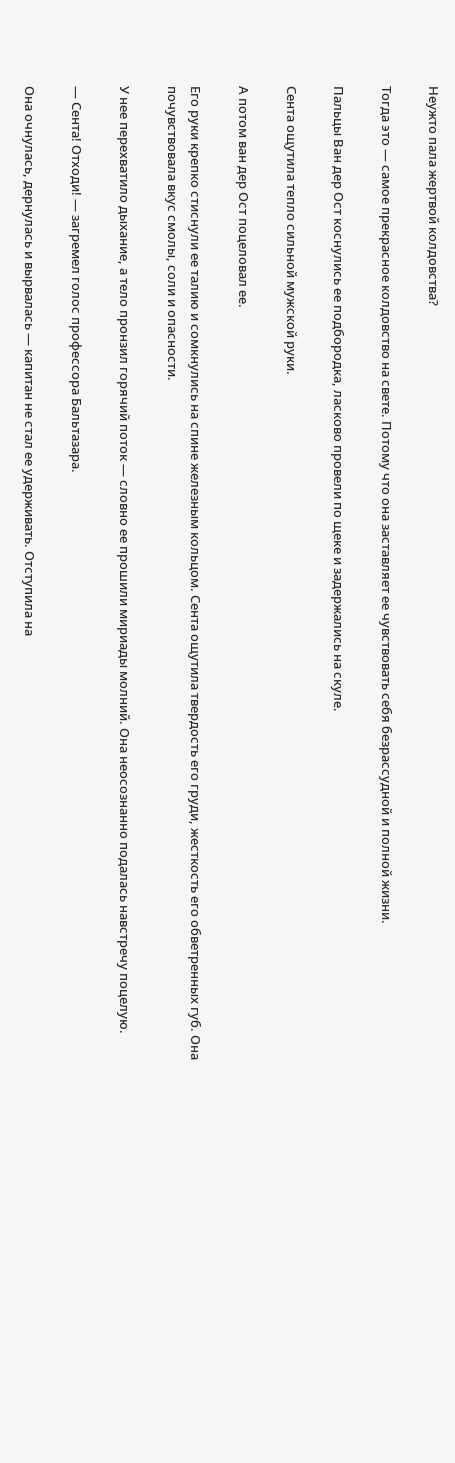Неужто пала жертвой колдовства?

Тогда это — самое прекрасное колдовство на свете. Потому что она заставляет ее чувствовать себя безрассудной и полной жизни.

Пальцы Ван дер Ост коснулись ее подбородка, ласково провели по щеке и задержались на скуле.

Сента ощутила тепло сильной мужской руки.

А потом ван дер Ост поцеловал ее.

Его руки крепко стиснули ее талию и сомкнулись на спине железным кольцом. Сента ощутила твердость его груди, жесткость его обветренных губ. Она почувствовала вкус смолы, соли и опасности.

У нее перехватило дыхание, а тело пронзил горячий поток — словно ее прошили мириады молний. Она неосознанно подалась навстречу поцелую.

— Сента! Отходи! — загремел голос профессора Бальтазара.

Она очнулась, дернулась и вырвалась — капитан не стал ее удерживать. Отступила на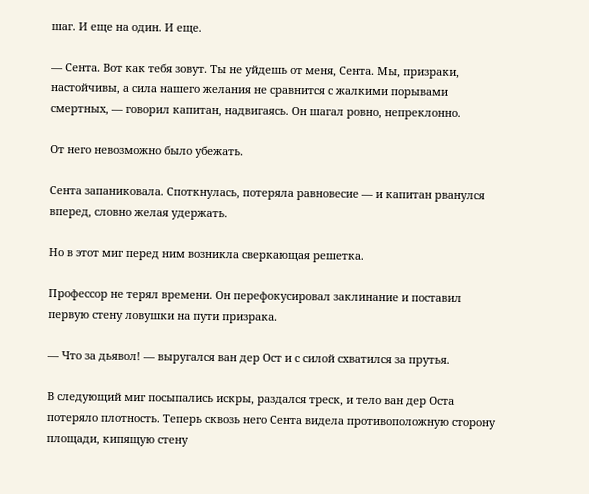шаг. И еще на один. И еще.

— Сента. Вот как тебя зовут. Ты не уйдешь от меня, Сента. Мы, призраки, настойчивы, а сила нашего желания не сравнится с жалкими порывами смертных, — говорил капитан, надвигаясь. Он шагал ровно, непреклонно.

От него невозможно было убежать.

Сента запаниковала. Споткнулась, потеряла равновесие — и капитан рванулся вперед, словно желая удержать.

Но в этот миг перед ним возникла сверкающая решетка.

Профессор не терял времени. Он перефокусировал заклинание и поставил первую стену ловушки на пути призрака.

— Что за дьявол! — выругался ван дер Ост и с силой схватился за прутья.

В следующий миг посыпались искры, раздался треск, и тело ван дер Оста потеряло плотность. Теперь сквозь него Сента видела противоположную сторону площади, кипящую стену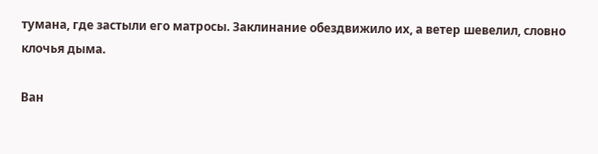тумана, где застыли его матросы. Заклинание обездвижило их, а ветер шевелил, словно клочья дыма.

Ван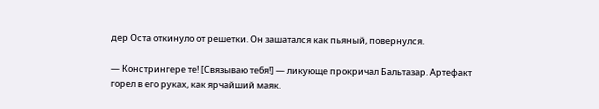дер Оста откинуло от решетки. Он зашатался как пьяный, повернулся.

— Констрингере те! [Связываю тебя!] — ликующе прокричал Бальтазар. Артефакт горел в его руках, как ярчайший маяк.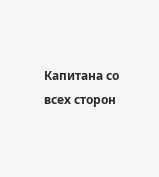Капитана со всех сторон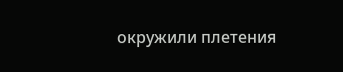окружили плетения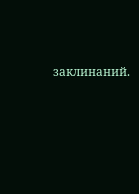заклинаний.